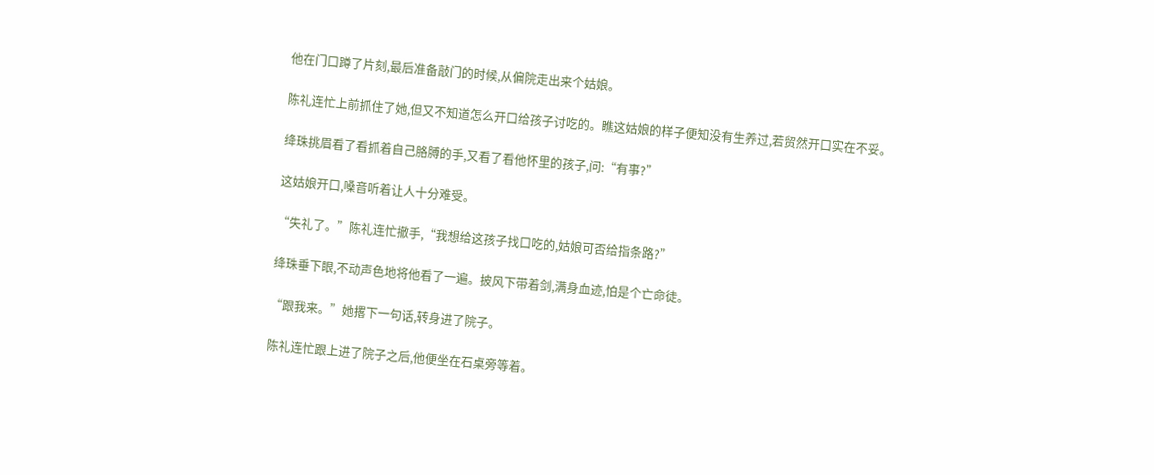他在门口蹲了片刻,最后准备敲门的时候,从偏院走出来个姑娘。

陈礼连忙上前抓住了她,但又不知道怎么开口给孩子讨吃的。瞧这姑娘的样子便知没有生养过,若贸然开口实在不妥。

绛珠挑眉看了看抓着自己胳膊的手,又看了看他怀里的孩子,问:“有事?”

这姑娘开口,嗓音听着让人十分难受。

“失礼了。”陈礼连忙撤手,“我想给这孩子找口吃的,姑娘可否给指条路?”

绛珠垂下眼,不动声色地将他看了一遍。披风下带着剑,满身血迹,怕是个亡命徒。

“跟我来。”她撂下一句话,转身进了院子。

陈礼连忙跟上进了院子之后,他便坐在石桌旁等着。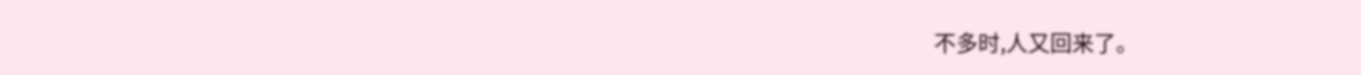不多时,人又回来了。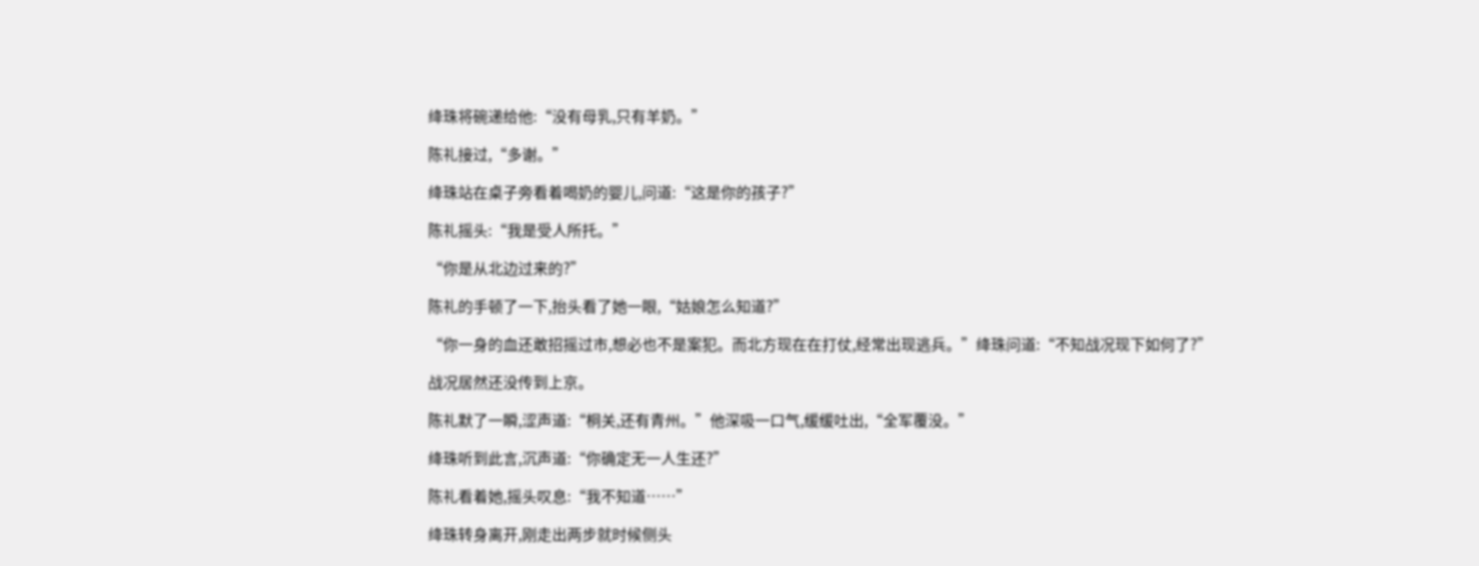绛珠将碗递给他:“没有母乳,只有羊奶。”

陈礼接过,“多谢。”

绛珠站在桌子旁看着喝奶的婴儿,问道:“这是你的孩子?”

陈礼摇头:“我是受人所托。”

“你是从北边过来的?”

陈礼的手顿了一下,抬头看了她一眼,“姑娘怎么知道?”

“你一身的血还敢招摇过市,想必也不是案犯。而北方现在在打仗,经常出现逃兵。”绛珠问道:“不知战况现下如何了?”

战况居然还没传到上京。

陈礼默了一瞬,涩声道:“桐关,还有青州。”他深吸一口气,缓缓吐出,“全军覆没。”

绛珠听到此言,沉声道:“你确定无一人生还?”

陈礼看着她,摇头叹息:“我不知道……”

绛珠转身离开,刚走出两步就时候侧头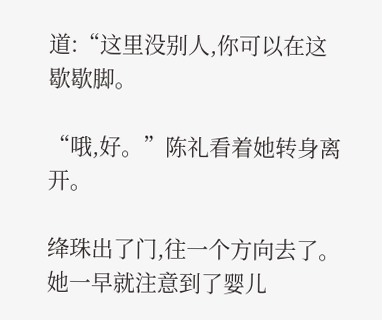道:“这里没别人,你可以在这歇歇脚。

“哦,好。”陈礼看着她转身离开。

绛珠出了门,往一个方向去了。她一早就注意到了婴儿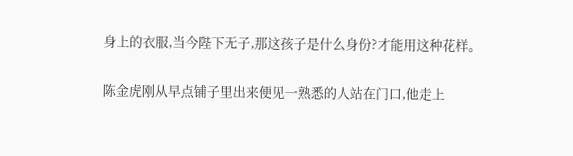身上的衣服,当今陛下无子,那这孩子是什么身份?才能用这种花样。

陈金虎刚从早点铺子里出来便见一熟悉的人站在门口,他走上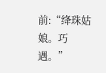前:“绛珠姑娘。巧遇。”